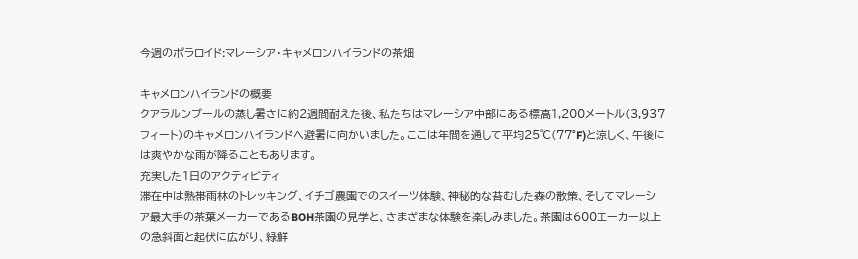今週のポラロイド:マレーシア・キャメロンハイランドの茶畑

キャメロンハイランドの概要
クアラルンプールの蒸し暑さに約2週間耐えた後、私たちはマレーシア中部にある標高1,200メートル(3,937フィート)のキャメロンハイランドへ避暑に向かいました。ここは年間を通して平均25℃(77°F)と涼しく、午後には爽やかな雨が降ることもあります。
充実した1日のアクティビティ
滞在中は熱帯雨林のトレッキング、イチゴ農園でのスイーツ体験、神秘的な苔むした森の散策、そしてマレーシア最大手の茶葉メーカーであるBOH茶園の見学と、さまざまな体験を楽しみました。茶園は600エーカー以上の急斜面と起伏に広がり、緑鮮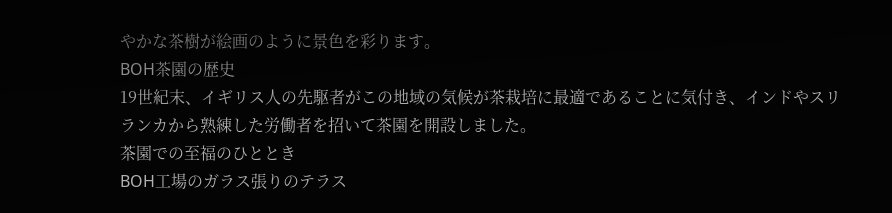やかな茶樹が絵画のように景色を彩ります。
BOH茶園の歴史
19世紀末、イギリス人の先駆者がこの地域の気候が茶栽培に最適であることに気付き、インドやスリランカから熟練した労働者を招いて茶園を開設しました。
茶園での至福のひととき
BOH工場のガラス張りのテラス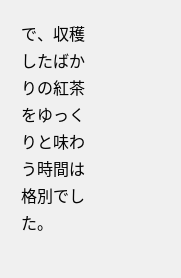で、収穫したばかりの紅茶をゆっくりと味わう時間は格別でした。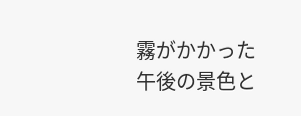霧がかかった午後の景色と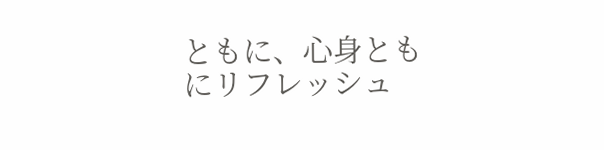ともに、心身ともにリフレッシュ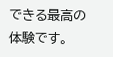できる最高の体験です。